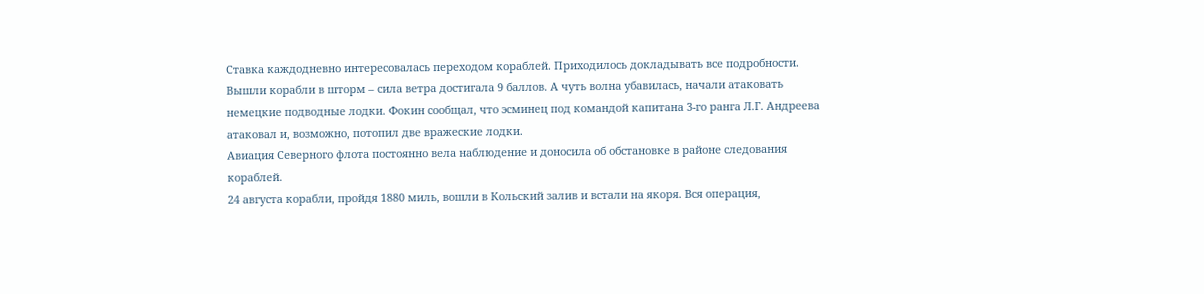Ставка каждодневно интересовалась переходом кораблей. Приходилось докладывать все подробности. Вышли корабли в шторм – сила ветра достигала 9 баллов. А чуть волна убавилась, начали атаковать немецкие подводные лодки. Фокин сообщал, что эсминец под командой капитана 3-го ранга Л.Г. Андреева атаковал и, возможно, потопил две вражеские лодки.
Авиация Северного флота постоянно вела наблюдение и доносила об обстановке в районе следования кораблей.
24 августа корабли, пройдя 1880 миль, вошли в Кольский залив и встали на якоря. Вся операция,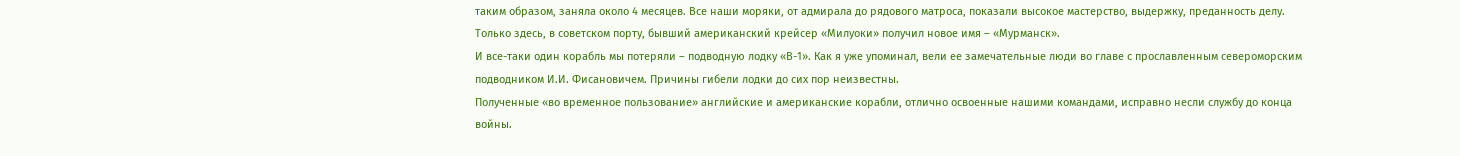таким образом, заняла около 4 месяцев. Все наши моряки, от адмирала до рядового матроса, показали высокое мастерство, выдержку, преданность делу.
Только здесь, в советском порту, бывший американский крейсер «Милуоки» получил новое имя – «Мурманск».
И все-таки один корабль мы потеряли – подводную лодку «В-1». Как я уже упоминал, вели ее замечательные люди во главе с прославленным североморским подводником И.И. Фисановичем. Причины гибели лодки до сих пор неизвестны.
Полученные «во временное пользование» английские и американские корабли, отлично освоенные нашими командами, исправно несли службу до конца войны.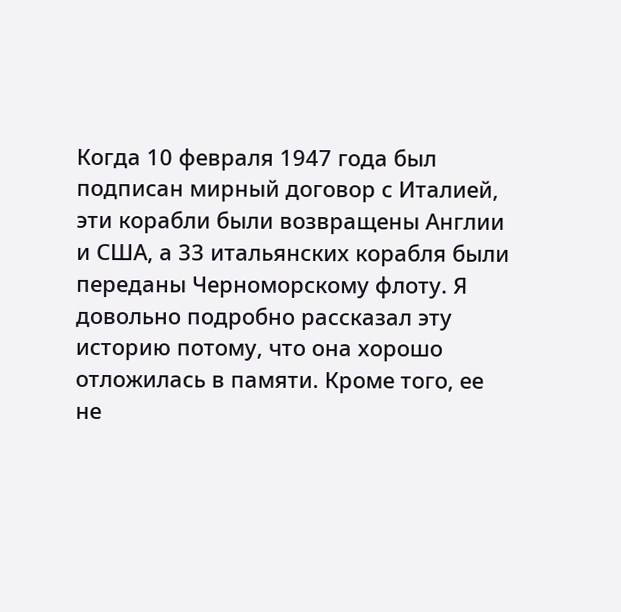Когда 10 февраля 1947 года был подписан мирный договор с Италией, эти корабли были возвращены Англии и США, а 33 итальянских корабля были переданы Черноморскому флоту. Я довольно подробно рассказал эту историю потому, что она хорошо отложилась в памяти. Кроме того, ее не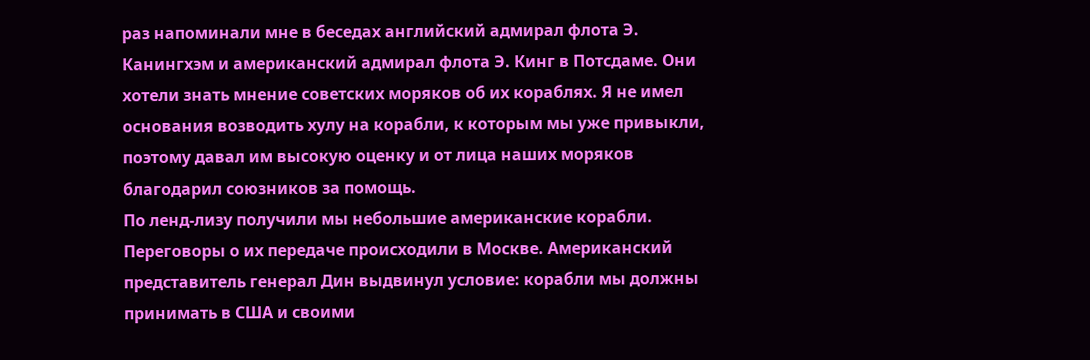раз напоминали мне в беседах английский адмирал флота Э. Канингхэм и американский адмирал флота Э. Кинг в Потсдаме. Они хотели знать мнение советских моряков об их кораблях. Я не имел основания возводить хулу на корабли, к которым мы уже привыкли, поэтому давал им высокую оценку и от лица наших моряков благодарил союзников за помощь.
По ленд-лизу получили мы небольшие американские корабли. Переговоры о их передаче происходили в Москве. Американский представитель генерал Дин выдвинул условие: корабли мы должны принимать в США и своими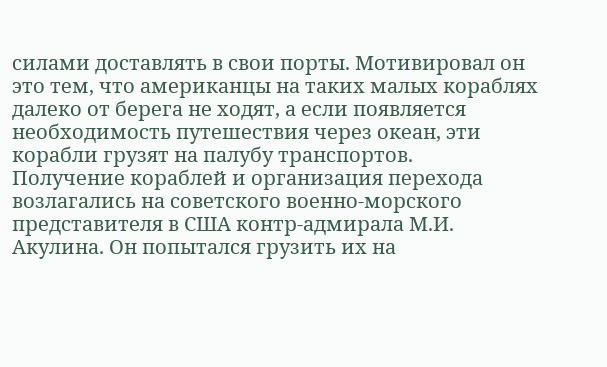силами доставлять в свои порты. Мотивировал он это тем, что американцы на таких малых кораблях далеко от берега не ходят, а если появляется необходимость путешествия через океан, эти корабли грузят на палубу транспортов.
Получение кораблей и организация перехода возлагались на советского военно-морского представителя в США контр-адмирала М.И. Акулина. Он попытался грузить их на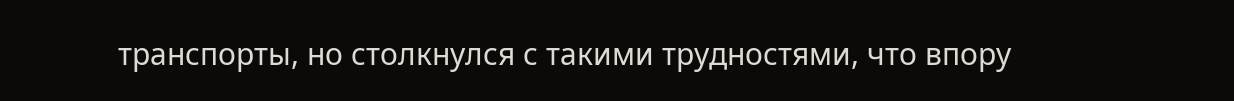транспорты, но столкнулся с такими трудностями, что впору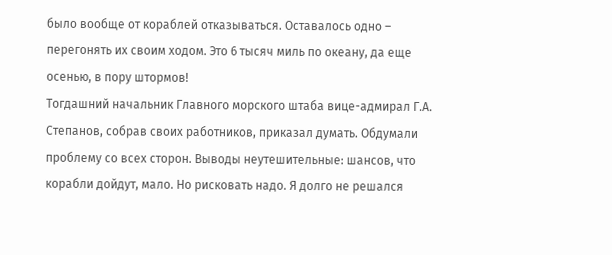было вообще от кораблей отказываться. Оставалось одно – перегонять их своим ходом. Это 6 тысяч миль по океану, да еще осенью, в пору штормов!
Тогдашний начальник Главного морского штаба вице-адмирал Г.А. Степанов, собрав своих работников, приказал думать. Обдумали проблему со всех сторон. Выводы неутешительные: шансов, что корабли дойдут, мало. Но рисковать надо. Я долго не решался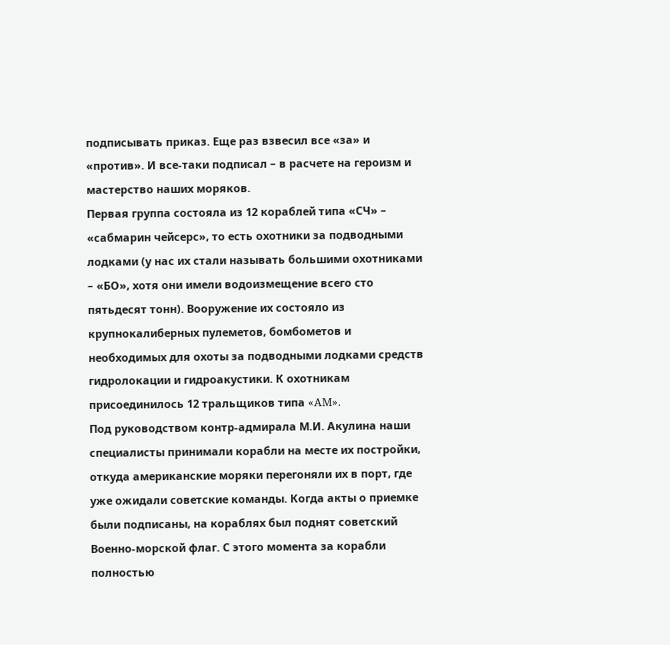подписывать приказ. Еще раз взвесил все «за» и «против». И все-таки подписал – в расчете на героизм и мастерство наших моряков.
Первая группа состояла из 12 кораблей типа «СЧ» – «сабмарин чейсерс», то есть охотники за подводными лодками (у нас их стали называть большими охотниками – «БО», хотя они имели водоизмещение всего сто пятьдесят тонн). Вооружение их состояло из крупнокалиберных пулеметов, бомбометов и необходимых для охоты за подводными лодками средств гидролокации и гидроакустики. К охотникам присоединилось 12 тральщиков типа «AM».
Под руководством контр-адмирала М.И. Акулина наши специалисты принимали корабли на месте их постройки, откуда американские моряки перегоняли их в порт, где уже ожидали советские команды. Когда акты о приемке были подписаны, на кораблях был поднят советский Военно-морской флаг. С этого момента за корабли полностью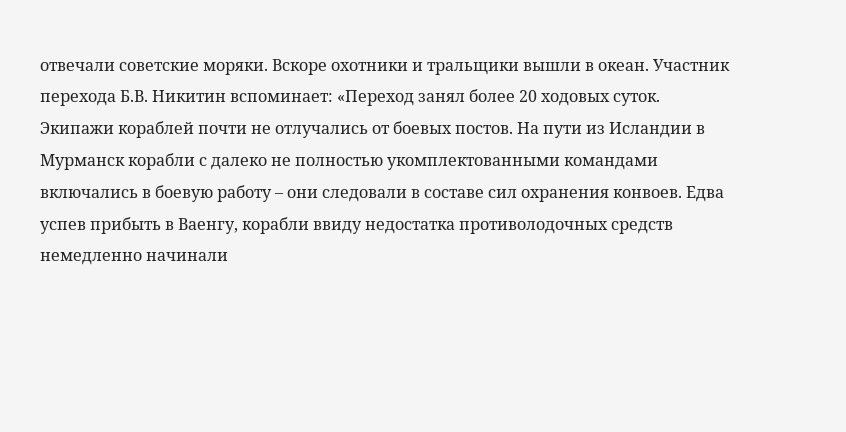отвечали советские моряки. Вскоре охотники и тральщики вышли в океан. Участник перехода Б.В. Никитин вспоминает: «Переход занял более 20 ходовых суток. Экипажи кораблей почти не отлучались от боевых постов. На пути из Исландии в Мурманск корабли с далеко не полностью укомплектованными командами включались в боевую работу – они следовали в составе сил охранения конвоев. Едва успев прибыть в Ваенгу, корабли ввиду недостатка противолодочных средств немедленно начинали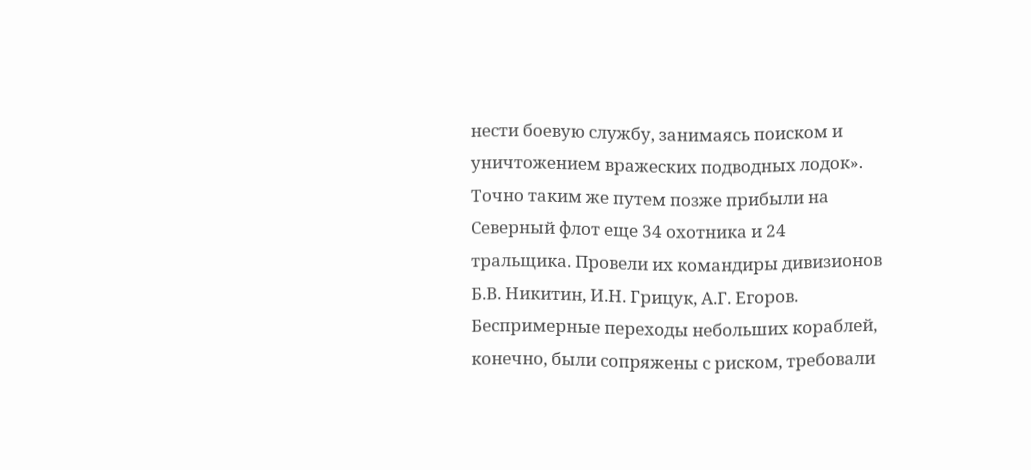нести боевую службу, занимаясь поиском и уничтожением вражеских подводных лодок».
Точно таким же путем позже прибыли на Северный флот еще 34 охотника и 24 тральщика. Провели их командиры дивизионов Б.В. Никитин, И.Н. Грицук, А.Г. Егоров.
Беспримерные переходы небольших кораблей, конечно, были сопряжены с риском, требовали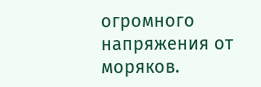огромного напряжения от моряков.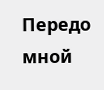Передо мной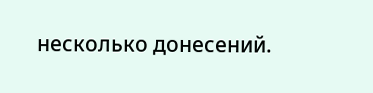несколько донесений.